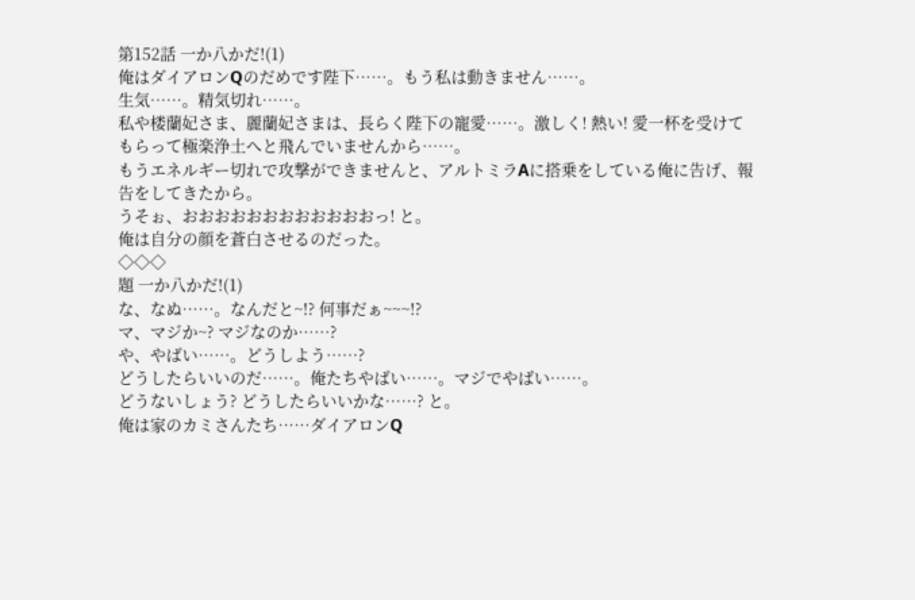第152話 一か八かだ!(1)
俺はダイアロンQのだめです陛下……。もう私は動きません……。
生気……。精気切れ……。
私や楼蘭妃さま、麗蘭妃さまは、長らく陛下の寵愛……。激しく! 熱い! 愛一杯を受けてもらって極楽浄土へと飛んでいませんから……。
もうエネルギー切れで攻撃ができませんと、アルトミラAに搭乗をしている俺に告げ、報告をしてきたから。
うそぉ、おおおおおおおおおおおおっ! と。
俺は自分の顔を蒼白させるのだった。
◇◇◇
題 一か八かだ!(1)
な、なぬ……。なんだと~!? 何事だぁ~~~!?
マ、マジか~? マジなのか……?
や、やばい……。どうしよう……?
どうしたらいいのだ……。俺たちやばい……。マジでやばい……。
どうないしょう? どうしたらいいかな……? と。
俺は家のカミさんたち……ダイアロンQ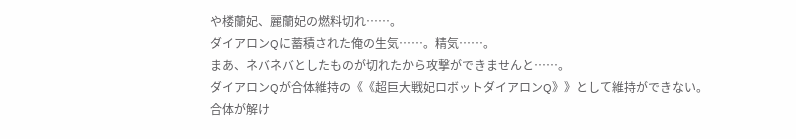や楼蘭妃、麗蘭妃の燃料切れ……。
ダイアロンQに蓄積された俺の生気……。精気……。
まあ、ネバネバとしたものが切れたから攻撃ができませんと……。
ダイアロンQが合体維持の《《超巨大戦妃ロボットダイアロンQ》》として維持ができない。
合体が解け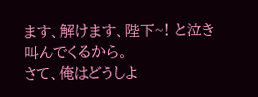ます、解けます、陛下~! と泣き叫んでくるから。
さて、俺はどうしよ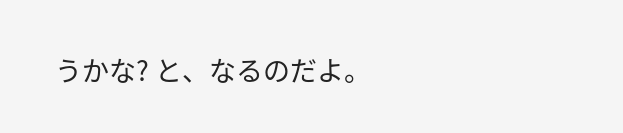うかな? と、なるのだよ。